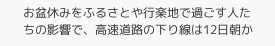お盆休みをふるさとや行楽地で過ごす人たちの影響で、高速道路の下り線は12日朝か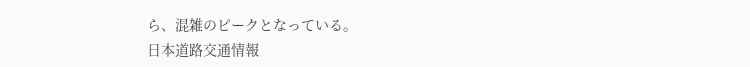ら、混雑のピークとなっている。
日本道路交通情報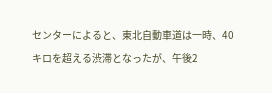センターによると、東北自動車道は一時、40キロを超える渋滞となったが、午後2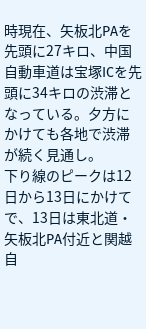時現在、矢板北PAを先頭に27キロ、中国自動車道は宝塚ICを先頭に34キロの渋滞となっている。夕方にかけても各地で渋滞が続く見通し。
下り線のピークは12日から13日にかけてで、13日は東北道・矢板北PA付近と関越自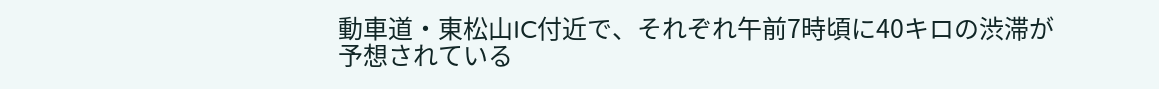動車道・東松山IC付近で、それぞれ午前7時頃に40キロの渋滞が予想されている